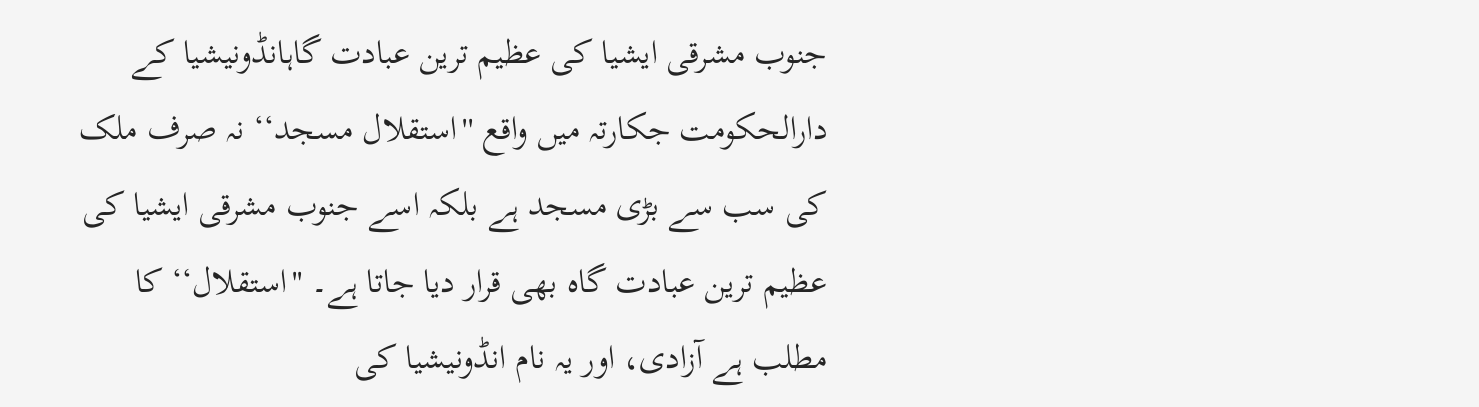جنوب مشرقی ایشیا کی عظیم ترین عبادت گاہانڈونیشیا کے دارالحکومت جکارتہ میں واقع ''استقلال مسجد‘‘ نہ صرف ملک کی سب سے بڑی مسجد ہے بلکہ اسے جنوب مشرقی ایشیا کی عظیم ترین عبادت گاہ بھی قرار دیا جاتا ہے۔ ''استقلال‘‘ کا مطلب ہے آزادی، اور یہ نام انڈونیشیا کی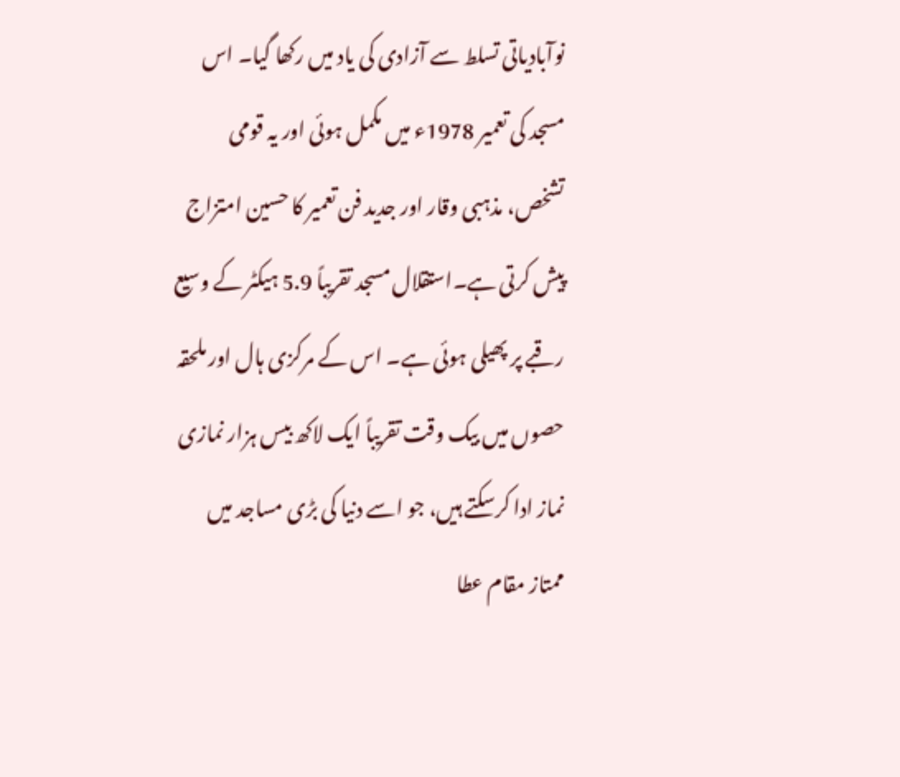نوآبادیاتی تسلط سے آزادی کی یاد میں رکھا گیا۔ اس مسجد کی تعمیر 1978ء میں مکمل ہوئی اور یہ قومی تشخص، مذہبی وقار اور جدید فن تعمیر کا حسین امتزاج پیش کرتی ہے۔استقلال مسجد تقریباً 5.9 ہیکٹر کے وسیع رقبے پر پھیلی ہوئی ہے۔ اس کے مرکزی ہال اور ملحقہ حصوں میں بیک وقت تقریباً ایک لاکھ بیس ہزار نمازی نماز ادا کرسکتے ہیں، جو اسے دنیا کی بڑی مساجد میں ممتاز مقام عطا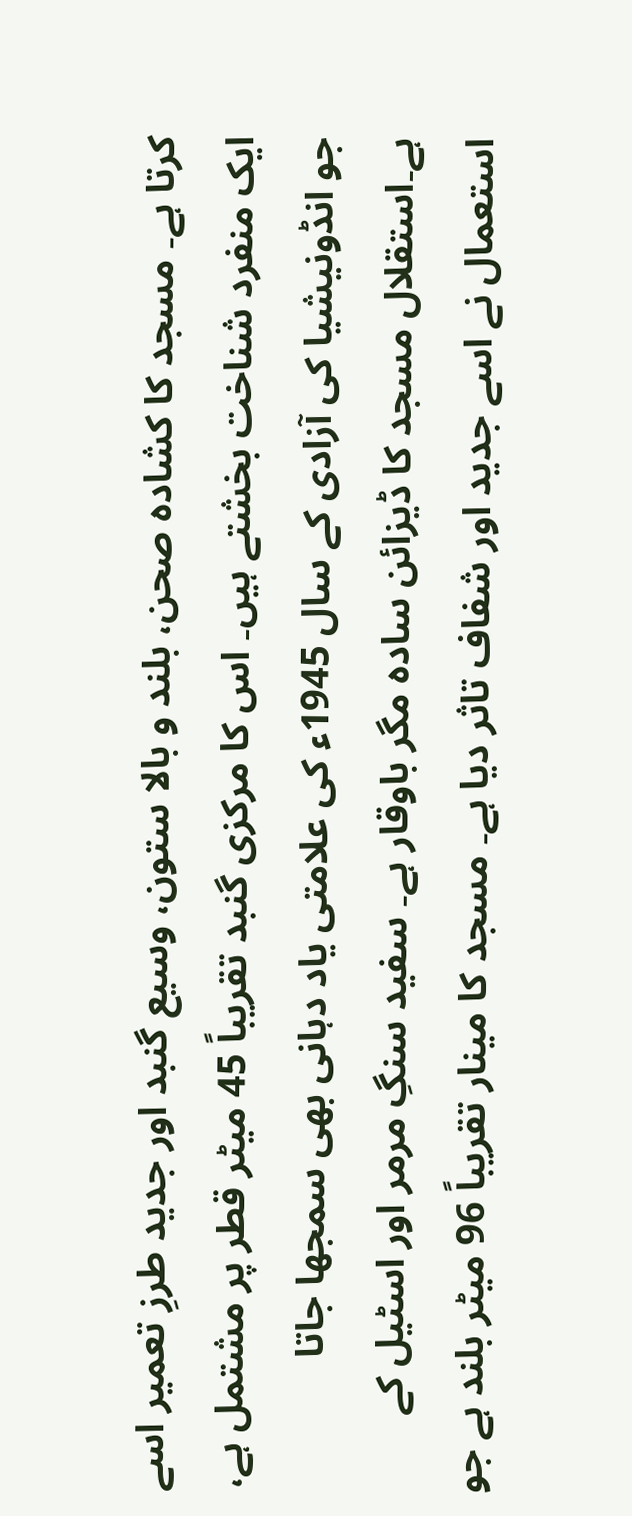کرتا ہے۔ مسجد کا کشادہ صحن، بلند و بالا ستون، وسیع گنبد اور جدید طرزِ تعمیر اسے ایک منفرد شناخت بخشتے ہیں۔ اس کا مرکزی گنبد تقریباً 45 میٹر قطر پر مشتمل ہے، جو انڈونیشیا کی آزادی کے سال 1945ء کی علامتی یاد دہانی بھی سمجھا جاتا ہے۔استقلال مسجد کا ڈیزائن سادہ مگر باوقار ہے۔ سفید سنگِ مرمر اور اسٹیل کے استعمال نے اسے جدید اور شفاف تاثر دیا ہے۔ مسجد کا مینار تقریباً 96 میٹر بلند ہے جو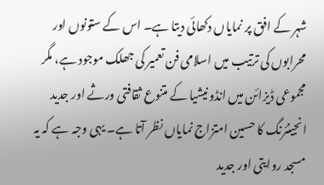شہر کے افق پر نمایاں دکھائی دیتا ہے۔ اس کے ستونوں اور محرابوں کی ترتیب میں اسلامی فن تعمیر کی جھلک موجود ہے، مگر مجموعی ڈیزائن میں انڈونیشیا کے متنوع ثقافتی ورثے اور جدید انجینئرنگ کا حسین امتزاج نمایاں نظر آتا ہے۔ یہی وجہ ہے کہ یہ مسجد روایتی اور جدید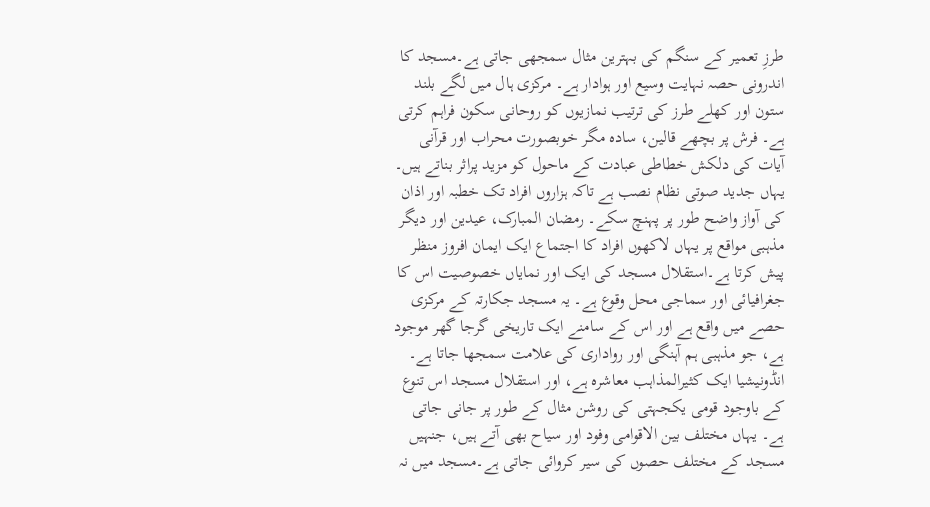طرزِ تعمیر کے سنگم کی بہترین مثال سمجھی جاتی ہے۔مسجد کا اندرونی حصہ نہایت وسیع اور ہوادار ہے۔ مرکزی ہال میں لگے بلند ستون اور کھلے طرز کی ترتیب نمازیوں کو روحانی سکون فراہم کرتی ہے۔ فرش پر بچھے قالین، سادہ مگر خوبصورت محراب اور قرآنی آیات کی دلکش خطاطی عبادت کے ماحول کو مزید پراثر بناتے ہیں۔ یہاں جدید صوتی نظام نصب ہے تاکہ ہزاروں افراد تک خطبہ اور اذان کی آواز واضح طور پر پہنچ سکے۔ رمضان المبارک، عیدین اور دیگر مذہبی مواقع پر یہاں لاکھوں افراد کا اجتماع ایک ایمان افروز منظر پیش کرتا ہے۔استقلال مسجد کی ایک اور نمایاں خصوصیت اس کا جغرافیائی اور سماجی محل وقوع ہے۔ یہ مسجد جکارتہ کے مرکزی حصے میں واقع ہے اور اس کے سامنے ایک تاریخی گرجا گھر موجود ہے، جو مذہبی ہم آہنگی اور رواداری کی علامت سمجھا جاتا ہے۔ انڈونیشیا ایک کثیرالمذاہب معاشرہ ہے، اور استقلال مسجد اس تنوع کے باوجود قومی یکجہتی کی روشن مثال کے طور پر جانی جاتی ہے۔ یہاں مختلف بین الاقوامی وفود اور سیاح بھی آتے ہیں، جنہیں مسجد کے مختلف حصوں کی سیر کروائی جاتی ہے۔مسجد میں نہ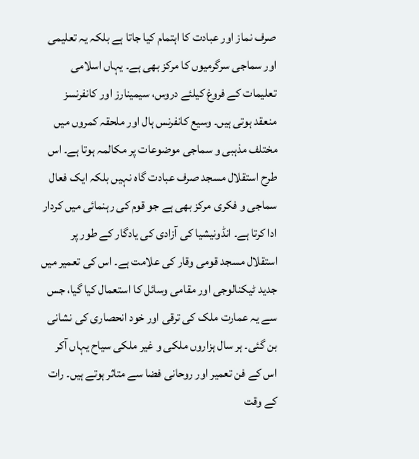صرف نماز اور عبادت کا اہتمام کیا جاتا ہے بلکہ یہ تعلیمی اور سماجی سرگرمیوں کا مرکز بھی ہے۔ یہاں اسلامی تعلیمات کے فروغ کیلئے دروس، سیمینارز اور کانفرنسز منعقد ہوتی ہیں۔ وسیع کانفرنس ہال اور ملحقہ کمروں میں مختلف مذہبی و سماجی موضوعات پر مکالمہ ہوتا ہے۔ اس طرح استقلال مسجد صرف عبادت گاہ نہیں بلکہ ایک فعال سماجی و فکری مرکز بھی ہے جو قوم کی رہنمائی میں کردار ادا کرتا ہے۔ انڈونیشیا کی آزادی کی یادگار کے طور پر استقلال مسجد قومی وقار کی علامت ہے۔ اس کی تعمیر میں جدید ٹیکنالوجی اور مقامی وسائل کا استعمال کیا گیا، جس سے یہ عمارت ملک کی ترقی اور خود انحصاری کی نشانی بن گئی۔ ہر سال ہزاروں ملکی و غیر ملکی سیاح یہاں آکر اس کے فن تعمیر اور روحانی فضا سے متاثر ہوتے ہیں۔ رات کے وقت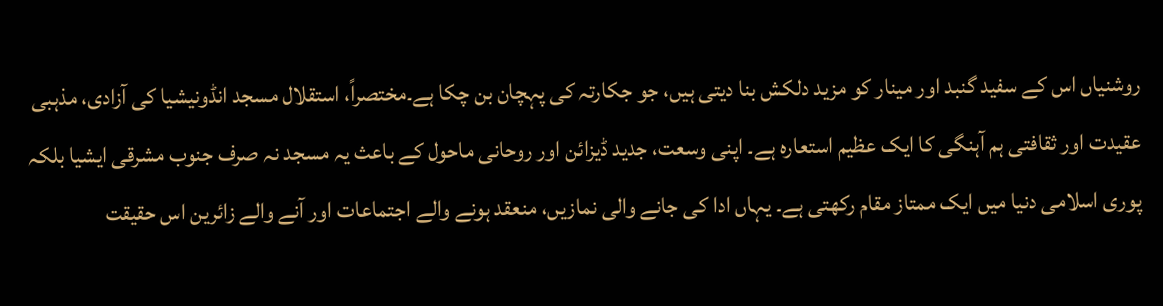روشنیاں اس کے سفید گنبد اور مینار کو مزید دلکش بنا دیتی ہیں، جو جکارتہ کی پہچان بن چکا ہے۔مختصراً، استقلال مسجد انڈونیشیا کی آزادی، مذہبی عقیدت اور ثقافتی ہم آہنگی کا ایک عظیم استعارہ ہے۔ اپنی وسعت، جدید ڈیزائن اور روحانی ماحول کے باعث یہ مسجد نہ صرف جنوب مشرقی ایشیا بلکہ پوری اسلامی دنیا میں ایک ممتاز مقام رکھتی ہے۔ یہاں ادا کی جانے والی نمازیں، منعقد ہونے والے اجتماعات اور آنے والے زائرین اس حقیقت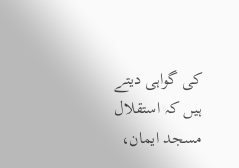کی گواہی دیتے ہیں کہ استقلال مسجد ایمان،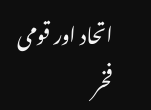اتحاد اور قومی فخر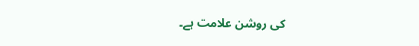کی روشن علامت ہے۔